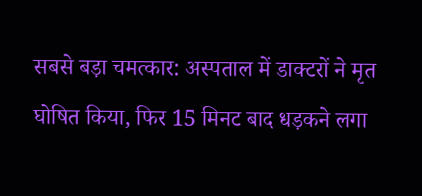सबसे बड़ा चमत्कार: अस्पताल में डाक्टरों ने मृत घोषित किया, फिर 15 मिनट बाद धड़कने लगा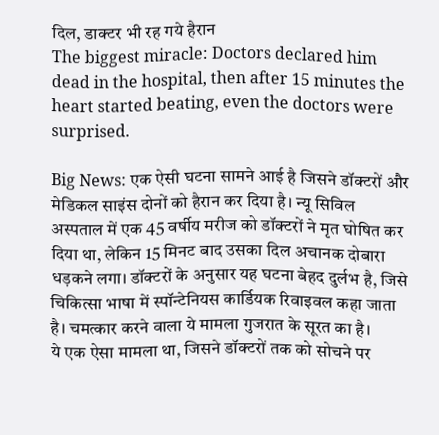दिल, डाक्टर भी रह गये हैरान
The biggest miracle: Doctors declared him dead in the hospital, then after 15 minutes the heart started beating, even the doctors were surprised.

Big News: एक ऐसी घटना सामने आई है जिसने डॉक्टरों और मेडिकल साइंस दोनों को हैरान कर दिया है। न्यू सिविल अस्पताल में एक 45 वर्षीय मरीज को डॉक्टरों ने मृत घोषित कर दिया था, लेकिन 15 मिनट बाद उसका दिल अचानक दोबारा धड़कने लगा। डॉक्टरों के अनुसार यह घटना बेहद दुर्लभ है, जिसे चिकित्सा भाषा में स्पॉन्टेनियस कार्डियक रिवाइवल कहा जाता है। चमत्कार करने वाला ये मामला गुजरात के सूरत का है।
ये एक ऐसा मामला था, जिसने डॉक्टरों तक को सोचने पर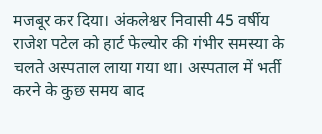मजबूर कर दिया। अंकलेश्वर निवासी 45 वर्षीय राजेश पटेल को हार्ट फेल्योर की गंभीर समस्या के चलते अस्पताल लाया गया था। अस्पताल में भर्ती करने के कुछ समय बाद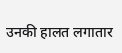उनकी हालत लगातार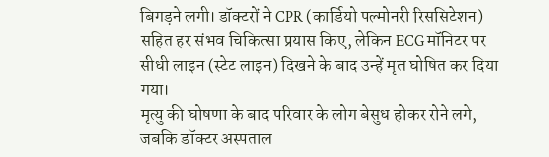बिगड़ने लगी। डॉक्टरों ने CPR (कार्डियो पल्मोनरी रिससिटेशन) सहित हर संभव चिकित्सा प्रयास किए, लेकिन ECG मॉनिटर पर सीधी लाइन (स्टेट लाइन) दिखने के बाद उन्हें मृत घोषित कर दिया गया।
मृत्यु की घोषणा के बाद परिवार के लोग बेसुध होकर रोने लगे, जबकि डॉक्टर अस्पताल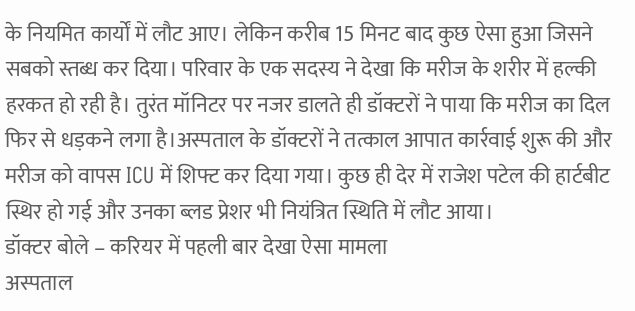के नियमित कार्यों में लौट आए। लेकिन करीब 15 मिनट बाद कुछ ऐसा हुआ जिसने सबको स्तब्ध कर दिया। परिवार के एक सदस्य ने देखा कि मरीज के शरीर में हल्की हरकत हो रही है। तुरंत मॉनिटर पर नजर डालते ही डॉक्टरों ने पाया कि मरीज का दिल फिर से धड़कने लगा है।अस्पताल के डॉक्टरों ने तत्काल आपात कार्रवाई शुरू की और मरीज को वापस ICU में शिफ्ट कर दिया गया। कुछ ही देर में राजेश पटेल की हार्टबीट स्थिर हो गई और उनका ब्लड प्रेशर भी नियंत्रित स्थिति में लौट आया।
डॉक्टर बोले – करियर में पहली बार देखा ऐसा मामला
अस्पताल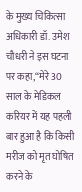के मुख्य चिकित्सा अधिकारी डॉ. उमेश चौधरी ने इस घटना पर कहा,“मेरे 30 साल के मेडिकल करियर में यह पहली बार हुआ है कि किसी मरीज को मृत घोषित करने के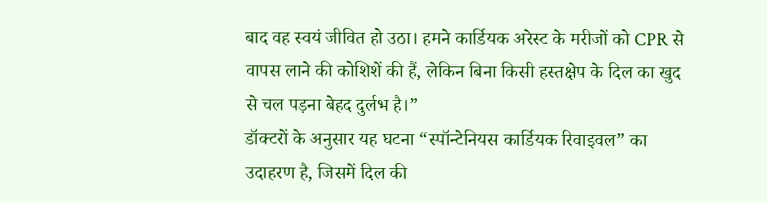बाद वह स्वयं जीवित हो उठा। हमने कार्डियक अरेस्ट के मरीजों को CPR से वापस लाने की कोशिशें की हैं, लेकिन बिना किसी हस्तक्षेप के दिल का खुद से चल पड़ना बेहद दुर्लभ है।”
डॉक्टरों के अनुसार यह घटना “स्पॉन्टेनियस कार्डियक रिवाइवल” का उदाहरण है, जिसमें दिल की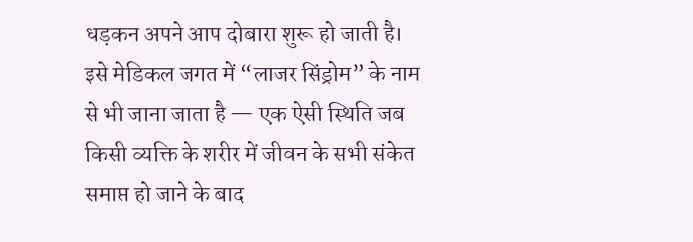धड़कन अपने आप दोबारा शुरू हो जाती है। इसे मेडिकल जगत में “लाजर सिंड्रोम” के नाम से भी जाना जाता है — एक ऐसी स्थिति जब किसी व्यक्ति के शरीर में जीवन के सभी संकेत समाप्त हो जाने के बाद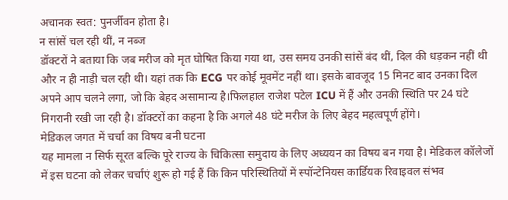अचानक स्वत: पुनर्जीवन होता है।
न सांसें चल रही थीं, न नब्ज
डॉक्टरों ने बताया कि जब मरीज को मृत घोषित किया गया था, उस समय उनकी सांसें बंद थीं, दिल की धड़कन नहीं थी और न ही नाड़ी चल रही थी। यहां तक कि ECG पर कोई मूवमेंट नहीं था। इसके बावजूद 15 मिनट बाद उनका दिल अपने आप चलने लगा, जो कि बेहद असामान्य है।फिलहाल राजेश पटेल ICU में हैं और उनकी स्थिति पर 24 घंटे निगरानी रखी जा रही है। डॉक्टरों का कहना है कि अगले 48 घंटे मरीज के लिए बेहद महत्वपूर्ण होंगे।
मेडिकल जगत में चर्चा का विषय बनी घटना
यह मामला न सिर्फ सूरत बल्कि पूरे राज्य के चिकित्सा समुदाय के लिए अध्ययन का विषय बन गया है। मेडिकल कॉलेजों में इस घटना को लेकर चर्चाएं शुरू हो गई हैं कि किन परिस्थितियों में स्पॉन्टेनियस कार्डियक रिवाइवल संभव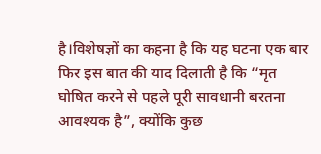है।विशेषज्ञों का कहना है कि यह घटना एक बार फिर इस बात की याद दिलाती है कि “मृत घोषित करने से पहले पूरी सावधानी बरतना आवश्यक है”, क्योंकि कुछ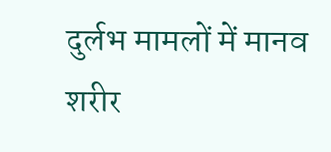दुर्लभ मामलों में मानव शरीर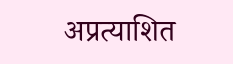अप्रत्याशित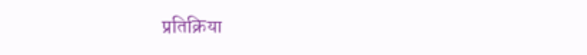प्रतिक्रिया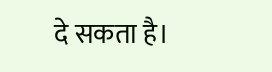दे सकता है।